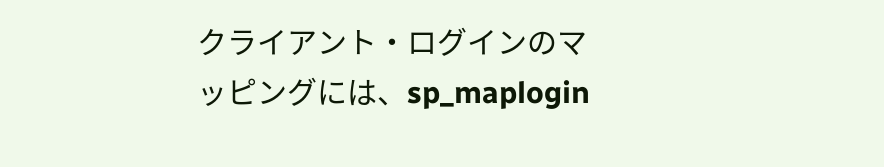クライアント・ログインのマッピングには、sp_maplogin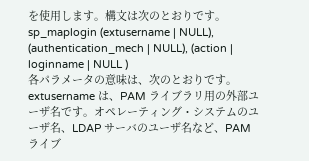を使用します。構文は次のとおりです。
sp_maplogin (extusername | NULL), (authentication_mech | NULL), (action | loginname | NULL )
各パラメータの意味は、次のとおりです。
extusername は、PAM ライブラリ用の外部ユーザ名です。オペレーティング・システムのユーザ名、LDAP サーバのユーザ名など、PAM ライブ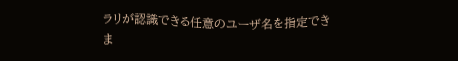ラリが認識できる任意のユーザ名を指定できま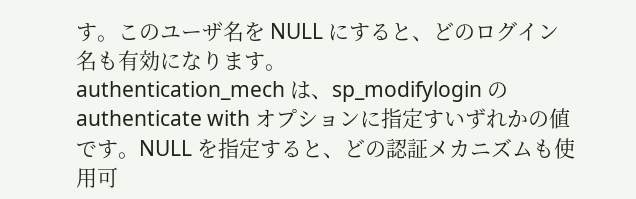す。このユーザ名を NULL にすると、どのログイン名も有効になります。
authentication_mech は、sp_modifylogin の authenticate with オプションに指定すいずれかの値です。NULL を指定すると、どの認証メカニズムも使用可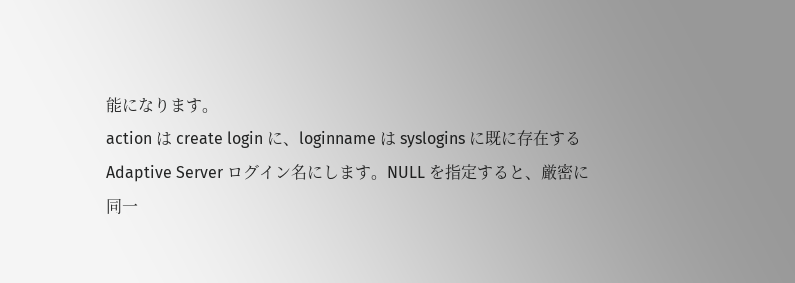能になります。
action は create login に、loginname は syslogins に既に存在する Adaptive Server ログイン名にします。NULL を指定すると、厳密に同一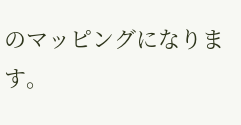のマッピングになります。